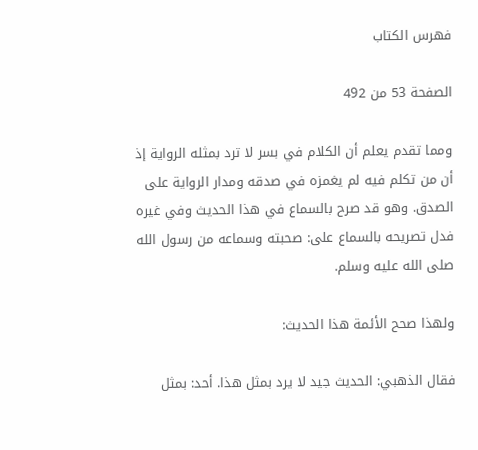فهرس الكتاب

الصفحة 53 من 492

ومما تقدم يعلم أن الكلام في بسر لا ترد بمثله الرواية إذ أن من تكلم فيه لم يغمزه في صدقه ومدار الرواية على الصدق. وهو قد صرح بالسماع في هذا الحديث وفي غيره فدل تصريحه بالسماع على: صحبته وسماعه من رسول الله صلى الله عليه وسلم.

ولهذا صحح الأئمة هذا الحديث:

فقال الذهبي: الحديث جيد لا يرد بمثل هذا. أحد: بمثل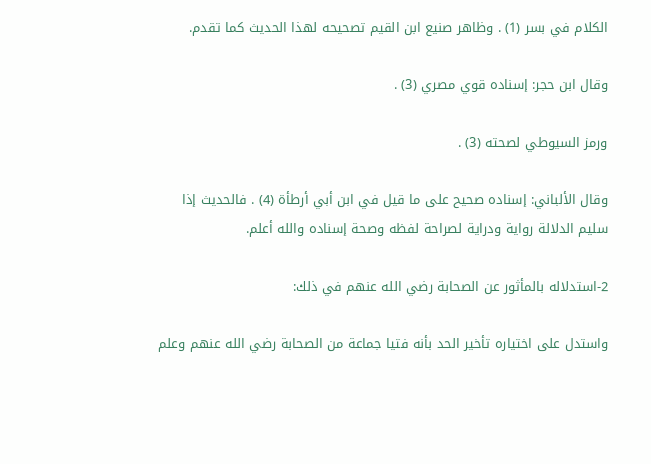الكلام في بسر (1) . وظاهر صنيع ابن القيم تصحيحه لهذا الحديث كما تقدم.

وقال ابن حجر: إسناده قوي مصري (3) .

ورمز السيوطي لصحته (3) .

وقال الألباني: إسناده صحيح على ما قيل في ابن أبي أرطأة (4) . فالحديث إذا سليم الدلالة رواية ودراية لصراحة لفظه وصحة إسناده والله أعلم.

2-استدلاله بالمأثور عن الصحابة رضي الله عنهم في ذلك:

واستدل على اختياره تأخير الحد بأنه فتيا جماعة من الصحابة رضي الله عنهم وعلم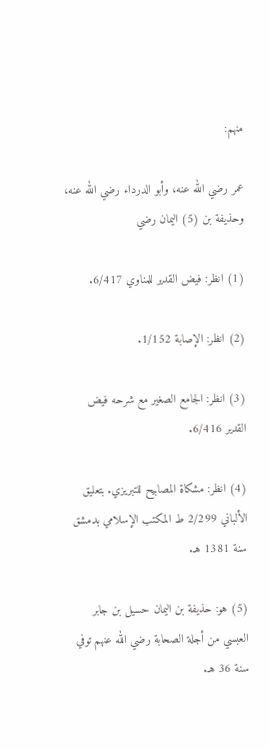منهم:

عمر رضي الله عنه، وأبو الدرداء رضي الله عنه، وحذيفة بن (5) اليمان رضي

(1) انظر: فيض القدير للمناوي 6/417.

(2) انظر: الإصابة 1/152.

(3) انظر: الجامع الصغير مع شرحه فيض القدير 6/416.

(4) انظر: مشكاة المصابيح للتبريزي. بتعليق الألباني 2/299 ط المكتب الإسلامي بدمشق سنة 1381 هـ.

(5) هو: حذيفة بن اليمان حسيل بن جابر العبسي من أجلة الصحابة رضي الله عنهم توفي سنة 36 هـ.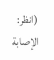(انظر: الإصابة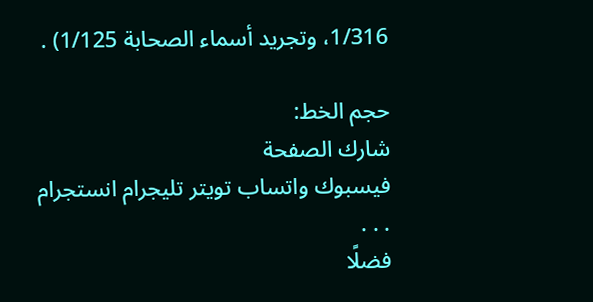1/316، وتجريد أسماء الصحابة 1/125) .

حجم الخط:
شارك الصفحة
فيسبوك واتساب تويتر تليجرام انستجرام
. . .
فضلًا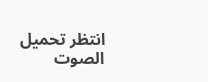انتظر تحميل الصوت